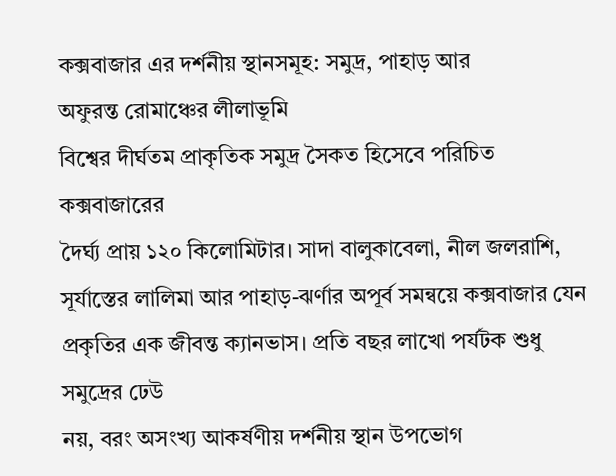কক্সবাজার এর দর্শনীয় স্থানসমূহ: সমুদ্র, পাহাড় আর
অফুরন্ত রোমাঞ্চের লীলাভূমি
বিশ্বের দীর্ঘতম প্রাকৃতিক সমুদ্র সৈকত হিসেবে পরিচিত কক্সবাজারের
দৈর্ঘ্য প্রায় ১২০ কিলোমিটার। সাদা বালুকাবেলা, নীল জলরাশি,
সূর্যাস্তের লালিমা আর পাহাড়-ঝর্ণার অপূর্ব সমন্বয়ে কক্সবাজার যেন
প্রকৃতির এক জীবন্ত ক্যানভাস। প্রতি বছর লাখো পর্যটক শুধু সমুদ্রের ঢেউ
নয়, বরং অসংখ্য আকর্ষণীয় দর্শনীয় স্থান উপভোগ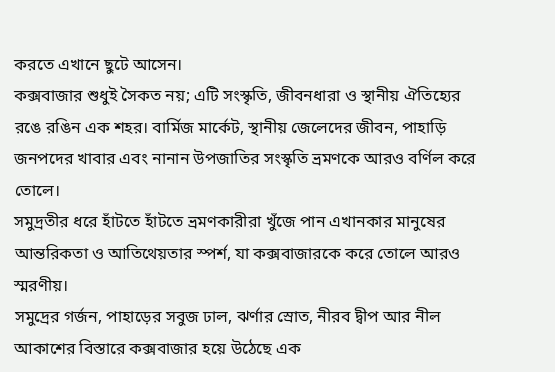করতে এখানে ছুটে আসেন।
কক্সবাজার শুধুই সৈকত নয়; এটি সংস্কৃতি, জীবনধারা ও স্থানীয় ঐতিহ্যের
রঙে রঙিন এক শহর। বার্মিজ মার্কেট, স্থানীয় জেলেদের জীবন, পাহাড়ি
জনপদের খাবার এবং নানান উপজাতির সংস্কৃতি ভ্রমণকে আরও বর্ণিল করে তোলে।
সমুদ্রতীর ধরে হাঁটতে হাঁটতে ভ্রমণকারীরা খুঁজে পান এখানকার মানুষের
আন্তরিকতা ও আতিথেয়তার স্পর্শ, যা কক্সবাজারকে করে তোলে আরও স্মরণীয়।
সমুদ্রের গর্জন, পাহাড়ের সবুজ ঢাল, ঝর্ণার স্রোত, নীরব দ্বীপ আর নীল
আকাশের বিস্তারে কক্সবাজার হয়ে উঠেছে এক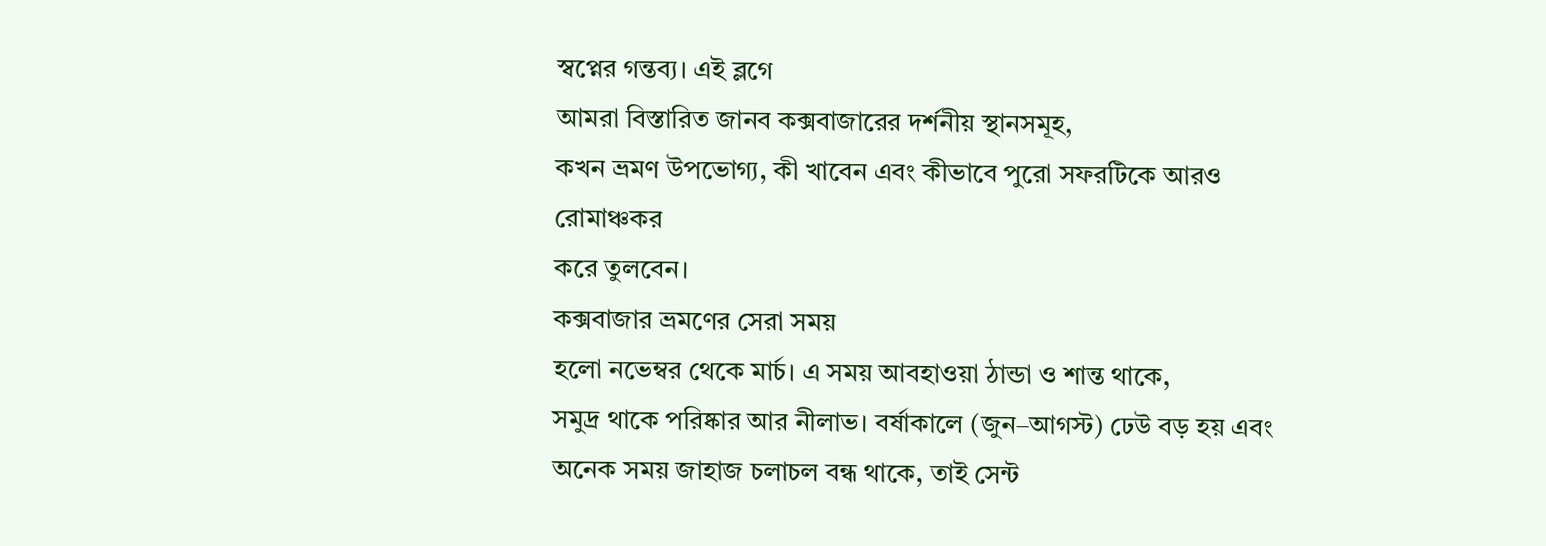স্বপ্নের গন্তব্য। এই ব্লগে
আমরা বিস্তারিত জানব কক্সবাজারের দর্শনীয় স্থানসমূহ,
কখন ভ্রমণ উপভোগ্য, কী খাবেন এবং কীভাবে পুরো সফরটিকে আরও রোমাঞ্চকর
করে তুলবেন।
কক্সবাজার ভ্রমণের সেরা সময়
হলো নভেম্বর থেকে মার্চ। এ সময় আবহাওয়া ঠান্ডা ও শান্ত থাকে,
সমুদ্র থাকে পরিষ্কার আর নীলাভ। বর্ষাকালে (জুন–আগস্ট) ঢেউ বড় হয় এবং
অনেক সময় জাহাজ চলাচল বন্ধ থাকে, তাই সেন্ট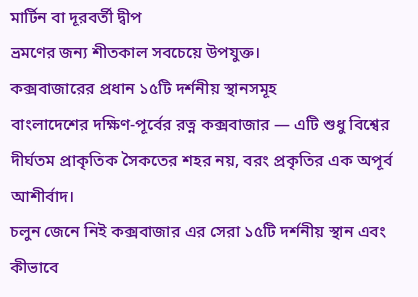মার্টিন বা দূরবর্তী দ্বীপ
ভ্রমণের জন্য শীতকাল সবচেয়ে উপযুক্ত।
কক্সবাজারের প্রধান ১৫টি দর্শনীয় স্থানসমূহ
বাংলাদেশের দক্ষিণ-পূর্বের রত্ন কক্সবাজার — এটি শুধু বিশ্বের
দীর্ঘতম প্রাকৃতিক সৈকতের শহর নয়, বরং প্রকৃতির এক অপূর্ব আশীর্বাদ।
চলুন জেনে নিই কক্সবাজার এর সেরা ১৫টি দর্শনীয় স্থান এবং কীভাবে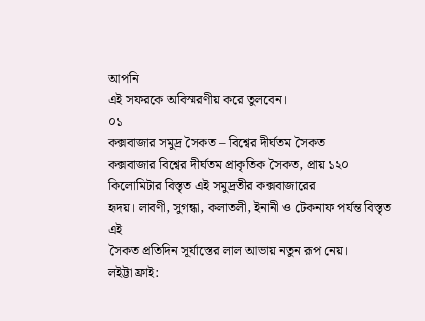আপনি
এই সফরকে অবিস্মরণীয় করে তুলবেন।
০১
কক্সবাজার সমুদ্র সৈকত – বিশ্বের দীর্ঘতম সৈকত
কক্সবাজার বিশ্বের দীর্ঘতম প্রাকৃতিক সৈকত, প্রায় ১২০ কিলোমিটার বিস্তৃত এই সমুদ্রতীর কক্সবাজারের
হৃদয়। লাবণী, সুগন্ধা, কলাতলী, ইনানী ও টেকনাফ পর্যন্ত বিস্তৃত এই
সৈকত প্রতিদিন সূর্যাস্তের লাল আভায় নতুন রূপ নেয়।
লইট্টা ফ্রাই: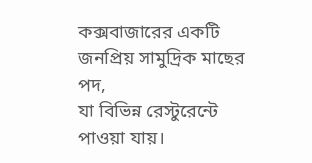কক্সবাজারের একটি জনপ্রিয় সামুদ্রিক মাছের পদ,
যা বিভিন্ন রেস্টুরেন্টে পাওয়া যায়।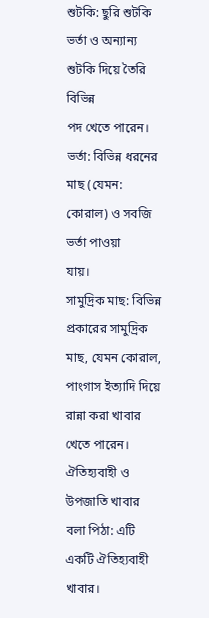শুটকি: ছুরি শুটকি ভর্তা ও অন্যান্য শুটকি দিয়ে তৈরি বিভিন্ন
পদ খেতে পারেন।
ভর্তা: বিভিন্ন ধরনের মাছ (যেমন: কোরাল) ও সবজি ভর্তা পাওয়া
যায়।
সামুদ্রিক মাছ: বিভিন্ন প্রকারের সামুদ্রিক মাছ, যেমন কোরাল,
পাংগাস ইত্যাদি দিয়ে রান্না করা খাবার খেতে পারেন।
ঐতিহ্যবাহী ও উপজাতি খাবার
বলা পিঠা: এটি একটি ঐতিহ্যবাহী খাবার।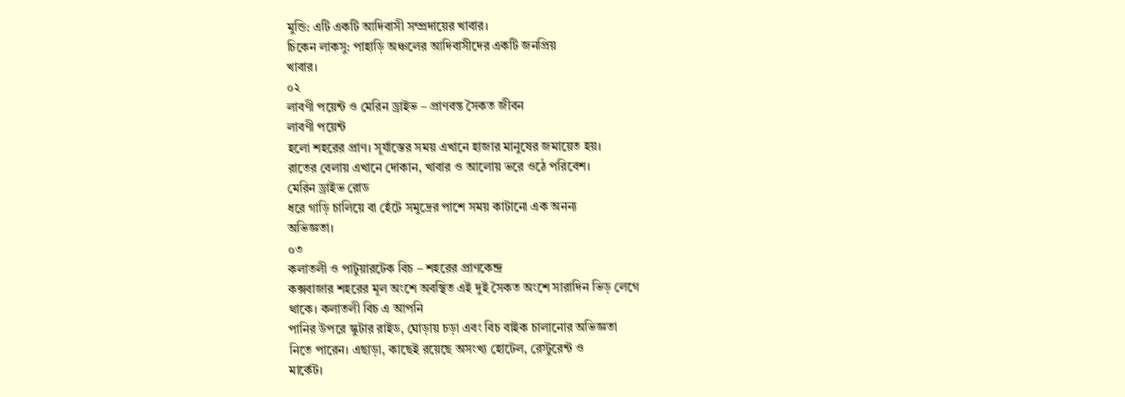মুন্ডি: এটি একটি আদিবাসী সম্প্রদায়ের খাবার।
চিকেন লাকসু: পাহাড়ি অঞ্চলের আদিবাসীদের একটি জনপ্রিয়
খাবার।
০২
লাবণী পয়েন্ট ও মেরিন ড্রাইভ – প্রাণবন্ত সৈকত জীবন
লাবণী পয়েন্ট
হলো শহরের প্রাণ। সূর্যাস্তের সময় এখানে হাজার মানুষের জমায়েত হয়।
রাতের বেলায় এখানে দোকান, খাবার ও আলোয় ভরে ওঠে পরিবেশ।
মেরিন ড্রাইভ রোড
ধরে গাড়ি চালিয়ে বা হেঁটে সমুদ্রের পাশে সময় কাটানো এক অনন্য
অভিজ্ঞতা।
০৩
কলাতলী ও পাটুয়ারটেক বিচ – শহরের প্রাণকেন্দ্র
কক্সবাজার শহরের মূল অংশে অবস্থিত এই দুই সৈকত অংশে সারাদিন ভিড় লেগে
থাকে। কলাতলী বিচ এ আপনি
পানির উপরে স্কুটার রাইড, ঘোড়ায় চড়া এবং বিচ বাইক চালানোর অভিজ্ঞতা
নিতে পারেন। এছাড়া, কাছেই রয়েছে অসংখ্য হোটেল, রেস্টুরেন্ট ও
মার্কেট।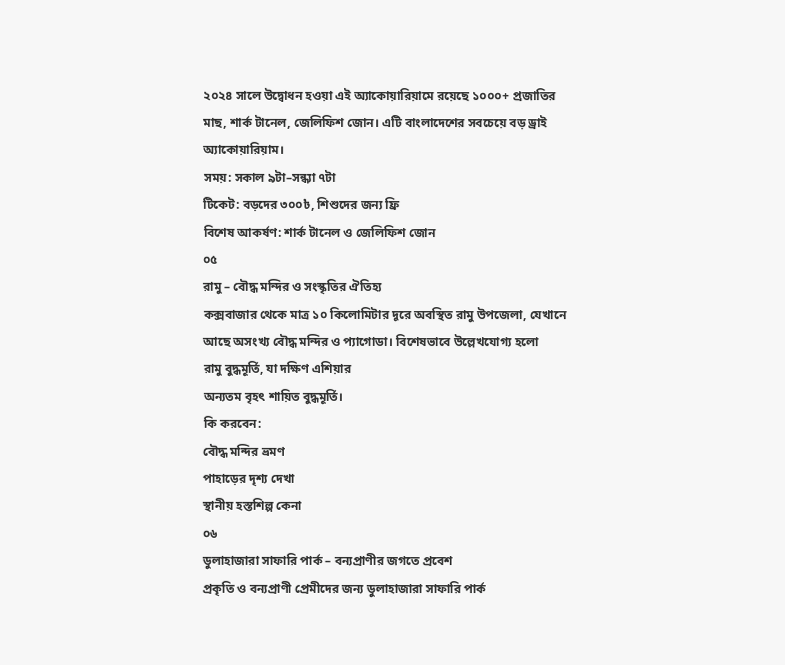২০২৪ সালে উদ্বোধন হওয়া এই অ্যাকোয়ারিয়ামে রয়েছে ১০০০+ প্রজাতির
মাছ, শার্ক টানেল, জেলিফিশ জোন। এটি বাংলাদেশের সবচেয়ে বড় ড্রাই
অ্যাকোয়ারিয়াম।
সময়: সকাল ৯টা–সন্ধ্যা ৭টা
টিকেট: বড়দের ৩০০৳, শিশুদের জন্য ফ্রি
বিশেষ আকর্ষণ: শার্ক টানেল ও জেলিফিশ জোন
০৫
রামু – বৌদ্ধ মন্দির ও সংস্কৃতির ঐতিহ্য
কক্সবাজার থেকে মাত্র ১০ কিলোমিটার দূরে অবস্থিত রামু উপজেলা, যেখানে
আছে অসংখ্য বৌদ্ধ মন্দির ও প্যাগোডা। বিশেষভাবে উল্লেখযোগ্য হলো
রামু বুদ্ধমূর্তি, যা দক্ষিণ এশিয়ার
অন্যতম বৃহৎ শায়িত বুদ্ধমূর্তি।
কি করবেন:
বৌদ্ধ মন্দির ভ্রমণ
পাহাড়ের দৃশ্য দেখা
স্থানীয় হস্তশিল্প কেনা
০৬
ডুলাহাজারা সাফারি পার্ক – বন্যপ্রাণীর জগতে প্রবেশ
প্রকৃতি ও বন্যপ্রাণী প্রেমীদের জন্য ডুলাহাজারা সাফারি পার্ক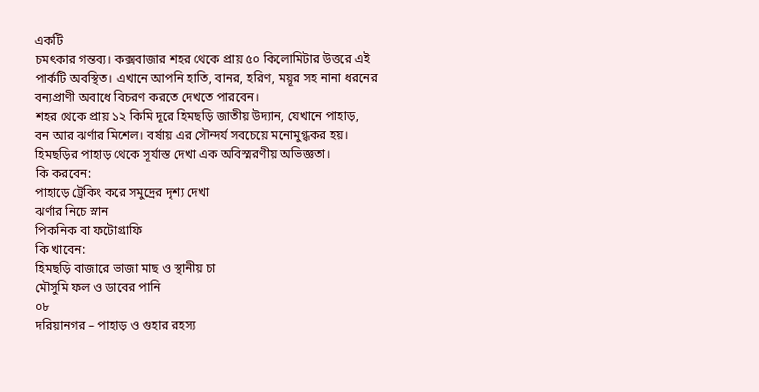একটি
চমৎকার গন্তব্য। কক্সবাজার শহর থেকে প্রায় ৫০ কিলোমিটার উত্তরে এই
পার্কটি অবস্থিত। এখানে আপনি হাতি, বানর, হরিণ, ময়ূর সহ নানা ধরনের
বন্যপ্রাণী অবাধে বিচরণ করতে দেখতে পারবেন।
শহর থেকে প্রায় ১২ কিমি দূরে হিমছড়ি জাতীয় উদ্যান, যেখানে পাহাড়,
বন আর ঝর্ণার মিশেল। বর্ষায় এর সৌন্দর্য সবচেয়ে মনোমুগ্ধকর হয়।
হিমছড়ির পাহাড় থেকে সূর্যাস্ত দেখা এক অবিস্মরণীয় অভিজ্ঞতা।
কি করবেন:
পাহাড়ে ট্রেকিং করে সমুদ্রের দৃশ্য দেখা
ঝর্ণার নিচে স্নান
পিকনিক বা ফটোগ্রাফি
কি খাবেন:
হিমছড়ি বাজারে ভাজা মাছ ও স্থানীয় চা
মৌসুমি ফল ও ডাবের পানি
০৮
দরিয়ানগর – পাহাড় ও গুহার রহস্য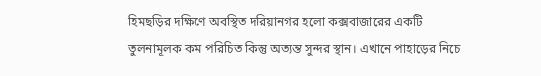হিমছড়ির দক্ষিণে অবস্থিত দরিয়ানগর হলো কক্সবাজারের একটি
তুলনামূলক কম পরিচিত কিন্তু অত্যন্ত সুন্দর স্থান। এখানে পাহাড়ের নিচে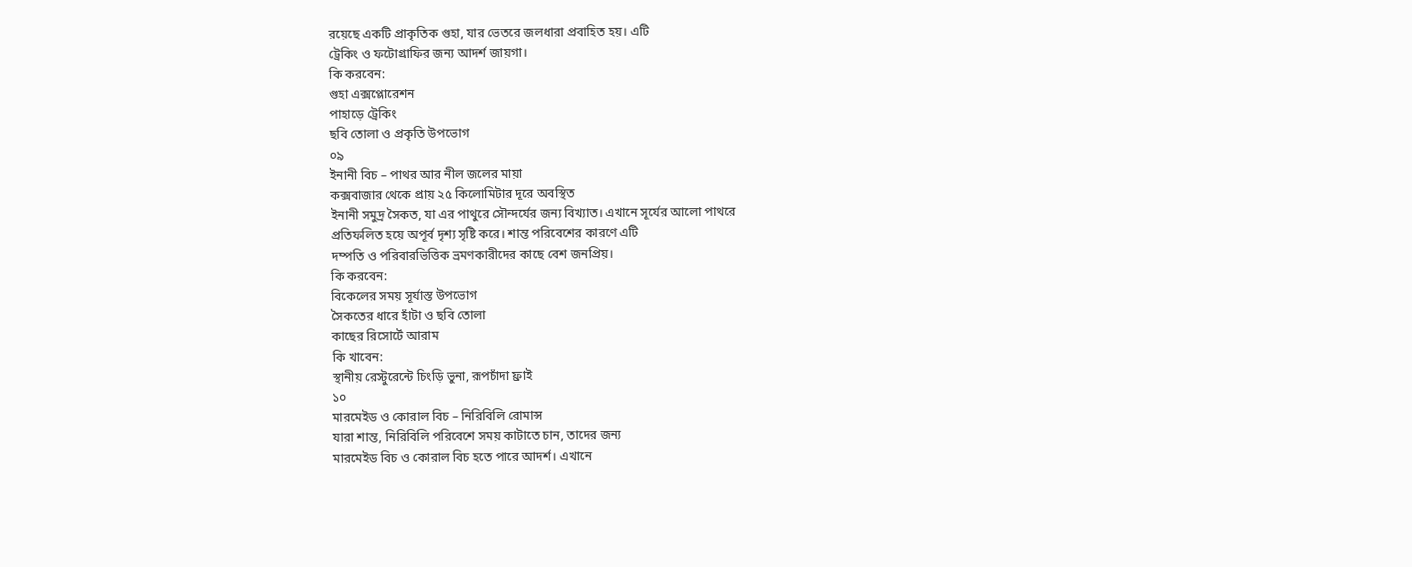রয়েছে একটি প্রাকৃতিক গুহা, যার ভেতরে জলধারা প্রবাহিত হয়। এটি
ট্রেকিং ও ফটোগ্রাফির জন্য আদর্শ জায়গা।
কি করবেন:
গুহা এক্সপ্লোরেশন
পাহাড়ে ট্রেকিং
ছবি তোলা ও প্রকৃতি উপভোগ
০৯
ইনানী বিচ – পাথর আর নীল জলের মায়া
কক্সবাজার থেকে প্রায় ২৫ কিলোমিটার দূরে অবস্থিত
ইনানী সমুদ্র সৈকত, যা এর পাথুরে সৌন্দর্যের জন্য বিখ্যাত। এখানে সূর্যের আলো পাথরে
প্রতিফলিত হয়ে অপূর্ব দৃশ্য সৃষ্টি করে। শান্ত পরিবেশের কারণে এটি
দম্পতি ও পরিবারভিত্তিক ভ্রমণকারীদের কাছে বেশ জনপ্রিয়।
কি করবেন:
বিকেলের সময় সূর্যাস্ত উপভোগ
সৈকতের ধারে হাঁটা ও ছবি তোলা
কাছের রিসোর্টে আরাম
কি খাবেন:
স্থানীয় রেস্টুরেন্টে চিংড়ি ভুনা, রূপচাঁদা ফ্রাই
১০
মারমেইড ও কোরাল বিচ – নিরিবিলি রোমান্স
যারা শান্ত, নিরিবিলি পরিবেশে সময় কাটাতে চান, তাদের জন্য
মারমেইড বিচ ও কোরাল বিচ হতে পারে আদর্শ। এখানে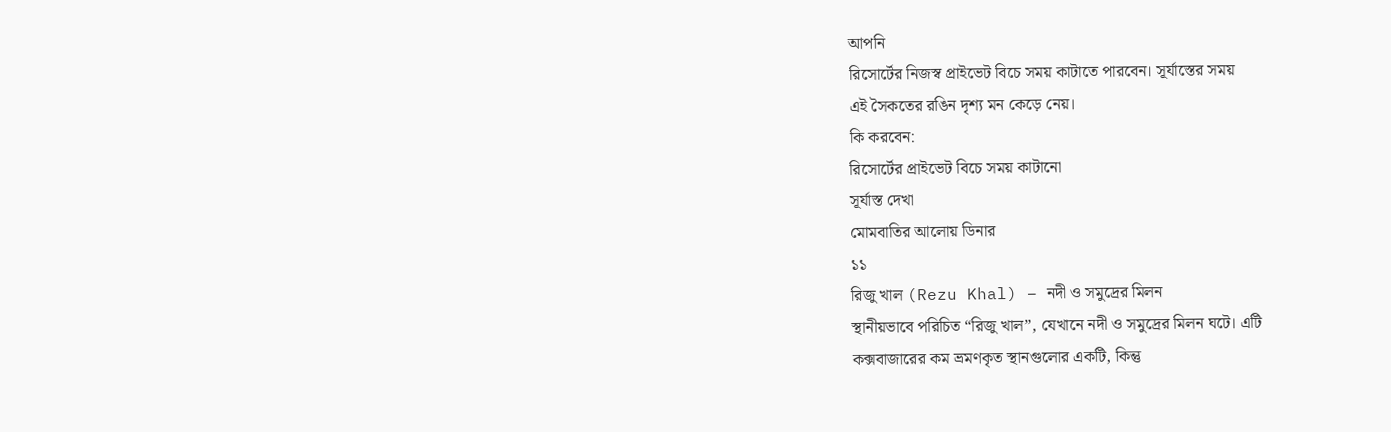আপনি
রিসোর্টের নিজস্ব প্রাইভেট বিচে সময় কাটাতে পারবেন। সূর্যাস্তের সময়
এই সৈকতের রঙিন দৃশ্য মন কেড়ে নেয়।
কি করবেন:
রিসোর্টের প্রাইভেট বিচে সময় কাটানো
সূর্যাস্ত দেখা
মোমবাতির আলোয় ডিনার
১১
রিজু খাল (Rezu Khal) – নদী ও সমুদ্রের মিলন
স্থানীয়ভাবে পরিচিত “রিজু খাল”, যেখানে নদী ও সমুদ্রের মিলন ঘটে। এটি
কক্সবাজারের কম ভ্রমণকৃত স্থানগুলোর একটি, কিন্তু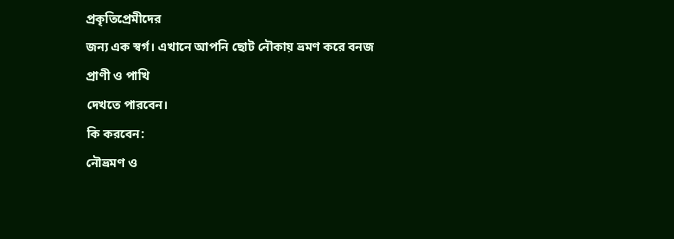প্রকৃতিপ্রেমীদের
জন্য এক স্বর্গ। এখানে আপনি ছোট নৌকায় ভ্রমণ করে বনজ প্রাণী ও পাখি
দেখতে পারবেন।
কি করবেন:
নৌভ্রমণ ও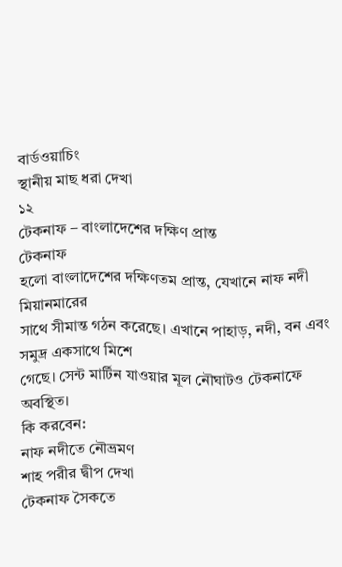বার্ডওয়াচিং
স্থানীয় মাছ ধরা দেখা
১২
টেকনাফ – বাংলাদেশের দক্ষিণ প্রান্ত
টেকনাফ
হলো বাংলাদেশের দক্ষিণতম প্রান্ত, যেখানে নাফ নদী মিয়ানমারের
সাথে সীমান্ত গঠন করেছে। এখানে পাহাড়, নদী, বন এবং সমুদ্র একসাথে মিশে
গেছে। সেন্ট মার্টিন যাওয়ার মূল নৌঘাটও টেকনাফে অবস্থিত।
কি করবেন:
নাফ নদীতে নৌভ্রমণ
শাহ পরীর দ্বীপ দেখা
টেকনাফ সৈকতে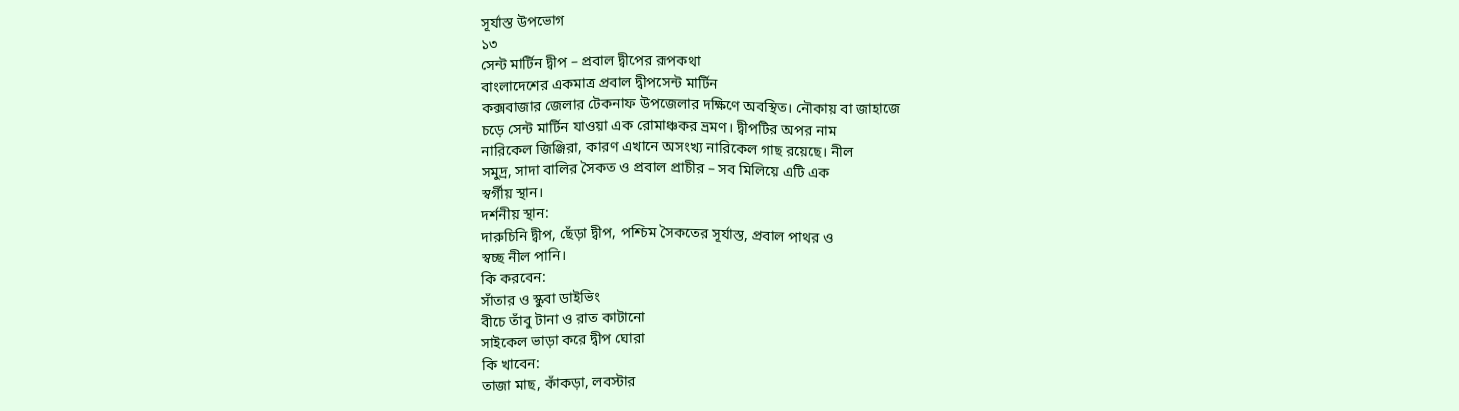সূর্যাস্ত উপভোগ
১৩
সেন্ট মার্টিন দ্বীপ – প্রবাল দ্বীপের রূপকথা
বাংলাদেশের একমাত্র প্রবাল দ্বীপসেন্ট মার্টিন
কক্সবাজার জেলার টেকনাফ উপজেলার দক্ষিণে অবস্থিত। নৌকায় বা জাহাজে
চড়ে সেন্ট মার্টিন যাওয়া এক রোমাঞ্চকর ভ্রমণ। দ্বীপটির অপর নাম
নারিকেল জিঞ্জিরা, কারণ এখানে অসংখ্য নারিকেল গাছ রয়েছে। নীল
সমুদ্র, সাদা বালির সৈকত ও প্রবাল প্রাচীর – সব মিলিয়ে এটি এক
স্বর্গীয় স্থান।
দর্শনীয় স্থান:
দারুচিনি দ্বীপ, ছেঁড়া দ্বীপ, পশ্চিম সৈকতের সূর্যাস্ত, প্রবাল পাথর ও
স্বচ্ছ নীল পানি।
কি করবেন:
সাঁতার ও স্কুবা ডাইভিং
বীচে তাঁবু টানা ও রাত কাটানো
সাইকেল ভাড়া করে দ্বীপ ঘোরা
কি খাবেন:
তাজা মাছ, কাঁকড়া, লবস্টার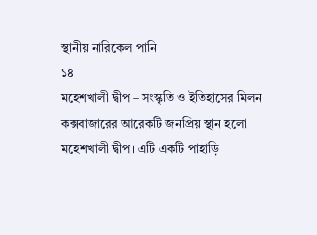স্থানীয় নারিকেল পানি
১৪
মহেশখালী দ্বীপ – সংস্কৃতি ও ইতিহাসের মিলন
কক্সবাজারের আরেকটি জনপ্রিয় স্থান হলো
মহেশখালী দ্বীপ। এটি একটি পাহাড়ি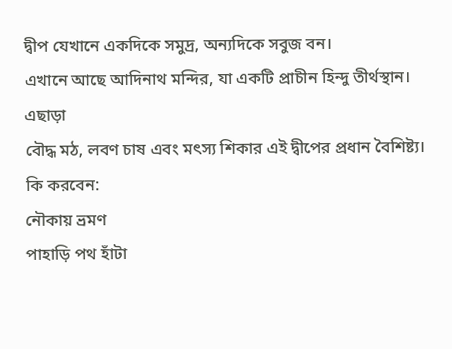দ্বীপ যেখানে একদিকে সমুদ্র, অন্যদিকে সবুজ বন।
এখানে আছে আদিনাথ মন্দির, যা একটি প্রাচীন হিন্দু তীর্থস্থান। এছাড়া
বৌদ্ধ মঠ, লবণ চাষ এবং মৎস্য শিকার এই দ্বীপের প্রধান বৈশিষ্ট্য।
কি করবেন:
নৌকায় ভ্রমণ
পাহাড়ি পথ হাঁটা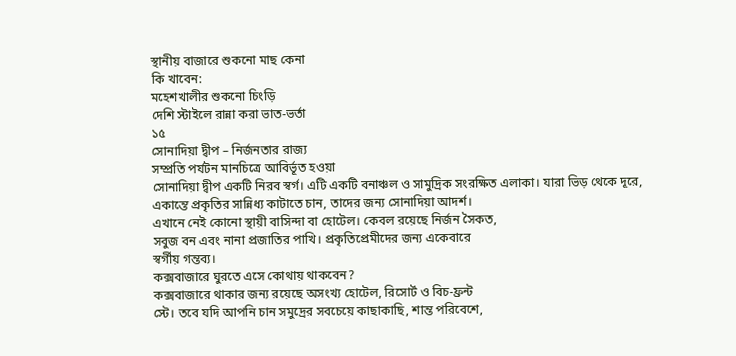স্থানীয় বাজারে শুকনো মাছ কেনা
কি খাবেন:
মহেশখালীর শুকনো চিংড়ি
দেশি স্টাইলে রান্না করা ভাত-ভর্তা
১৫
সোনাদিয়া দ্বীপ – নির্জনতার রাজ্য
সম্প্রতি পর্যটন মানচিত্রে আবির্ভূত হওয়া
সোনাদিয়া দ্বীপ একটি নিরব স্বর্গ। এটি একটি বনাঞ্চল ও সামুদ্রিক সংরক্ষিত এলাকা। যারা ভিড় থেকে দূরে,
একান্তে প্রকৃতির সান্নিধ্য কাটাতে চান, তাদের জন্য সোনাদিয়া আদর্শ।
এখানে নেই কোনো স্থায়ী বাসিন্দা বা হোটেল। কেবল রয়েছে নির্জন সৈকত,
সবুজ বন এবং নানা প্রজাতির পাখি। প্রকৃতিপ্রেমীদের জন্য একেবারে
স্বর্গীয় গন্তব্য।
কক্সবাজারে ঘুরতে এসে কোথায় থাকবেন?
কক্সবাজারে থাকার জন্য রয়েছে অসংখ্য হোটেল, রিসোর্ট ও বিচ-ফ্রন্ট
স্টে। তবে যদি আপনি চান সমুদ্রের সবচেয়ে কাছাকাছি, শান্ত পরিবেশে,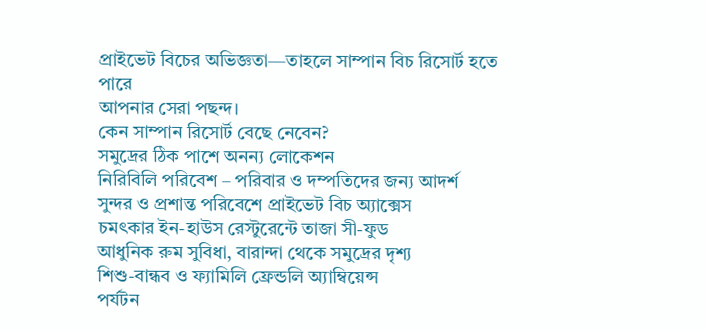প্রাইভেট বিচের অভিজ্ঞতা—তাহলে সাম্পান বিচ রিসোর্ট হতে পারে
আপনার সেরা পছন্দ।
কেন সাম্পান রিসোর্ট বেছে নেবেন?
সমুদ্রের ঠিক পাশে অনন্য লোকেশন
নিরিবিলি পরিবেশ – পরিবার ও দম্পতিদের জন্য আদর্শ
সুন্দর ও প্রশান্ত পরিবেশে প্রাইভেট বিচ অ্যাক্সেস
চমৎকার ইন-হাউস রেস্টুরেন্টে তাজা সী-ফুড
আধুনিক রুম সুবিধা, বারান্দা থেকে সমুদ্রের দৃশ্য
শিশু-বান্ধব ও ফ্যামিলি ফ্রেন্ডলি অ্যাম্বিয়েন্স
পর্যটন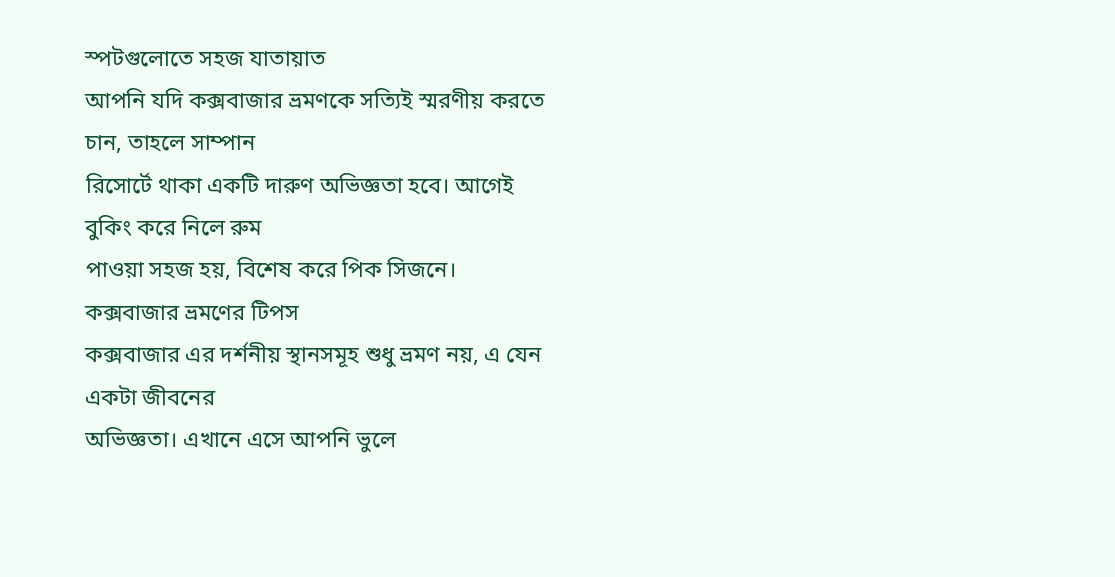স্পটগুলোতে সহজ যাতায়াত
আপনি যদি কক্সবাজার ভ্রমণকে সত্যিই স্মরণীয় করতে চান, তাহলে সাম্পান
রিসোর্টে থাকা একটি দারুণ অভিজ্ঞতা হবে। আগেই বুকিং করে নিলে রুম
পাওয়া সহজ হয়, বিশেষ করে পিক সিজনে।
কক্সবাজার ভ্রমণের টিপস
কক্সবাজার এর দর্শনীয় স্থানসমূহ শুধু ভ্রমণ নয়, এ যেন একটা জীবনের
অভিজ্ঞতা। এখানে এসে আপনি ভুলে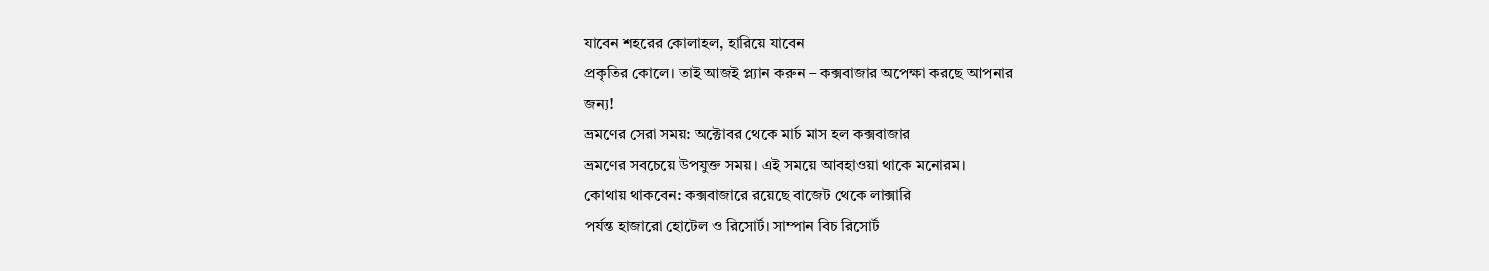যাবেন শহরের কোলাহল, হারিয়ে যাবেন
প্রকৃতির কোলে। তাই আজই প্ল্যান করুন – কক্সবাজার অপেক্ষা করছে আপনার
জন্য!
ভ্রমণের সেরা সময়: অক্টোবর থেকে মার্চ মাস হল কক্সবাজার
ভ্রমণের সবচেয়ে উপযুক্ত সময়। এই সময়ে আবহাওয়া থাকে মনোরম।
কোথায় থাকবেন: কক্সবাজারে রয়েছে বাজেট থেকে লাক্সারি
পর্যন্ত হাজারো হোটেল ও রিসোর্ট। সাম্পান বিচ রিসোর্ট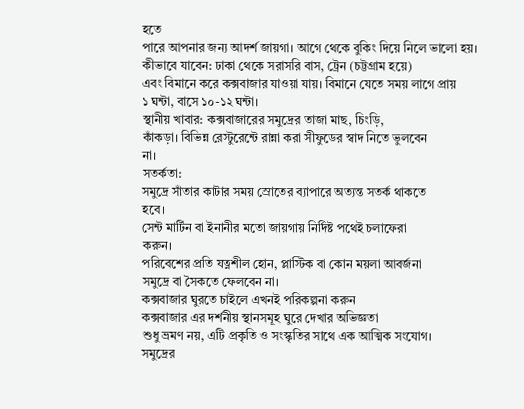হতে
পারে আপনার জন্য আদর্শ জায়গা। আগে থেকে বুকিং দিয়ে নিলে ভালো হয়।
কীভাবে যাবেন: ঢাকা থেকে সরাসরি বাস, ট্রেন (চট্টগ্রাম হয়ে)
এবং বিমানে করে কক্সবাজার যাওয়া যায়। বিমানে যেতে সময় লাগে প্রায়
১ ঘন্টা, বাসে ১০-১২ ঘন্টা।
স্থানীয় খাবার: কক্সবাজারের সমুদ্রের তাজা মাছ, চিংড়ি,
কাঁকড়া। বিভিন্ন রেস্টুরেন্টে রান্না করা সীফুডের স্বাদ নিতে ভুলবেন
না।
সতর্কতা:
সমুদ্রে সাঁতার কাটার সময় স্রোতের ব্যাপারে অত্যন্ত সতর্ক থাকতে
হবে।
সেন্ট মার্টিন বা ইনানীর মতো জায়গায় নির্দিষ্ট পথেই চলাফেরা
করুন।
পরিবেশের প্রতি যত্নশীল হোন, প্লাস্টিক বা কোন ময়লা আবর্জনা
সমুদ্রে বা সৈকতে ফেলবেন না।
কক্সবাজার ঘুরতে চাইলে এখনই পরিকল্পনা করুন
কক্সবাজার এর দর্শনীয় স্থানসমূহ ঘুরে দেখার অভিজ্ঞতা
শুধু ভ্রমণ নয়, এটি প্রকৃতি ও সংস্কৃতির সাথে এক আত্মিক সংযোগ।
সমুদ্রের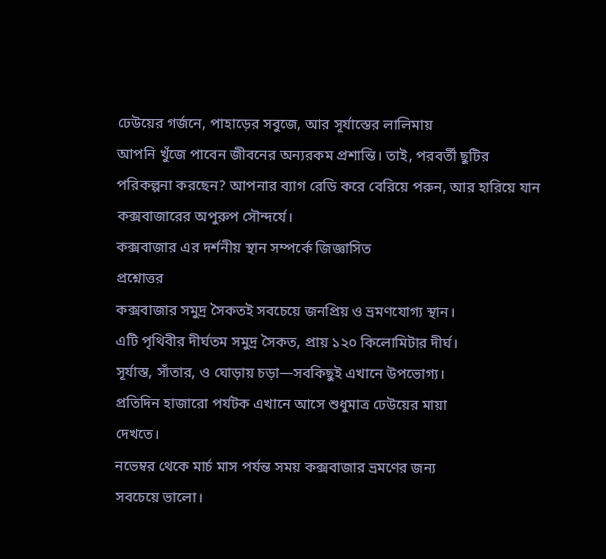ঢেউয়ের গর্জনে, পাহাড়ের সবুজে, আর সূর্যাস্তের লালিমায়
আপনি খুঁজে পাবেন জীবনের অন্যরকম প্রশান্তি। তাই, পরবর্তী ছুটির
পরিকল্পনা করছেন? আপনার ব্যাগ রেডি করে বেরিয়ে পরুন, আর হারিয়ে যান
কক্সবাজারের অপুরুপ সৌন্দর্যে।
কক্সবাজার এর দর্শনীয় স্থান সম্পর্কে জিজ্ঞাসিত
প্রশ্নোত্তর
কক্সবাজার সমুদ্র সৈকতই সবচেয়ে জনপ্রিয় ও ভ্রমণযোগ্য স্থান।
এটি পৃথিবীর দীর্ঘতম সমুদ্র সৈকত, প্রায় ১২০ কিলোমিটার দীর্ঘ।
সূর্যাস্ত, সাঁতার, ও ঘোড়ায় চড়া—সবকিছুই এখানে উপভোগ্য।
প্রতিদিন হাজারো পর্যটক এখানে আসে শুধুমাত্র ঢেউয়ের মায়া
দেখতে।
নভেম্বর থেকে মার্চ মাস পর্যন্ত সময় কক্সবাজার ভ্রমণের জন্য
সবচেয়ে ভালো।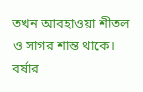তখন আবহাওয়া শীতল ও সাগর শান্ত থাকে। বর্ষার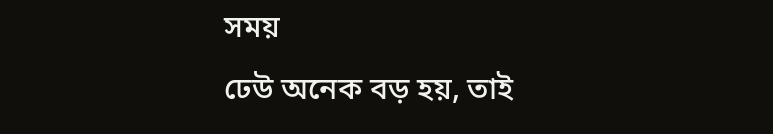সময়
ঢেউ অনেক বড় হয়, তাই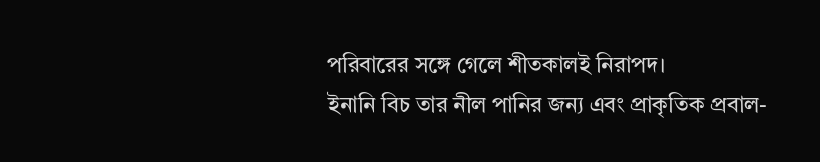পরিবারের সঙ্গে গেলে শীতকালই নিরাপদ।
ইনানি বিচ তার নীল পানির জন্য এবং প্রাকৃতিক প্রবাল-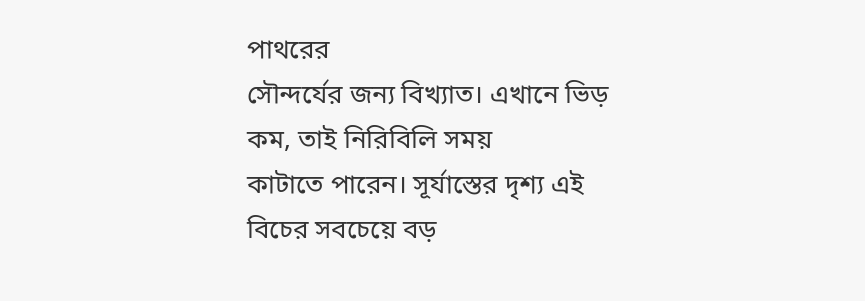পাথরের
সৌন্দর্যের জন্য বিখ্যাত। এখানে ভিড় কম, তাই নিরিবিলি সময়
কাটাতে পারেন। সূর্যাস্তের দৃশ্য এই বিচের সবচেয়ে বড়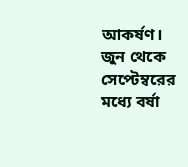আকর্ষণ।
জুন থেকে সেপ্টেম্বরের মধ্যে বর্ষা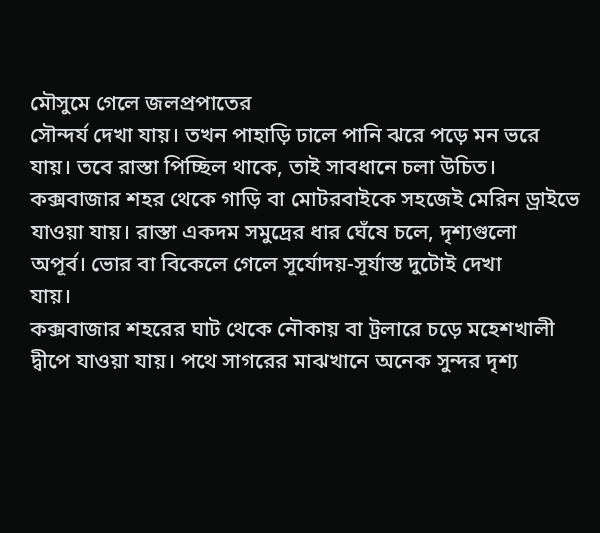মৌসুমে গেলে জলপ্রপাতের
সৌন্দর্য দেখা যায়। তখন পাহাড়ি ঢালে পানি ঝরে পড়ে মন ভরে
যায়। তবে রাস্তা পিচ্ছিল থাকে, তাই সাবধানে চলা উচিত।
কক্সবাজার শহর থেকে গাড়ি বা মোটরবাইকে সহজেই মেরিন ড্রাইভে
যাওয়া যায়। রাস্তা একদম সমুদ্রের ধার ঘেঁষে চলে, দৃশ্যগুলো
অপূর্ব। ভোর বা বিকেলে গেলে সূর্যোদয়-সূর্যাস্ত দুটোই দেখা
যায়।
কক্সবাজার শহরের ঘাট থেকে নৌকায় বা ট্রলারে চড়ে মহেশখালী
দ্বীপে যাওয়া যায়। পথে সাগরের মাঝখানে অনেক সুন্দর দৃশ্য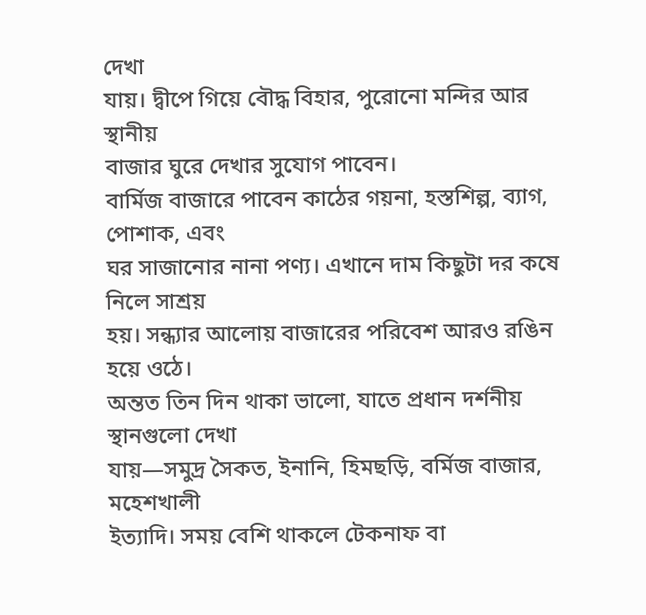দেখা
যায়। দ্বীপে গিয়ে বৌদ্ধ বিহার, পুরোনো মন্দির আর স্থানীয়
বাজার ঘুরে দেখার সুযোগ পাবেন।
বার্মিজ বাজারে পাবেন কাঠের গয়না, হস্তশিল্প, ব্যাগ, পোশাক, এবং
ঘর সাজানোর নানা পণ্য। এখানে দাম কিছুটা দর কষে নিলে সাশ্রয়
হয়। সন্ধ্যার আলোয় বাজারের পরিবেশ আরও রঙিন হয়ে ওঠে।
অন্তত তিন দিন থাকা ভালো, যাতে প্রধান দর্শনীয় স্থানগুলো দেখা
যায়—সমুদ্র সৈকত, ইনানি, হিমছড়ি, বর্মিজ বাজার, মহেশখালী
ইত্যাদি। সময় বেশি থাকলে টেকনাফ বা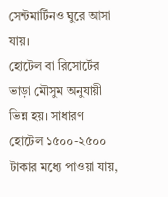সেন্টমার্টিনও ঘুরে আসা
যায়।
হোটেল বা রিসোর্টের ভাড়া মৌসুম অনুযায়ী ভিন্ন হয়। সাধারণ
হোটেল ১৫০০-২৫০০ টাকার মধ্যে পাওয়া যায়,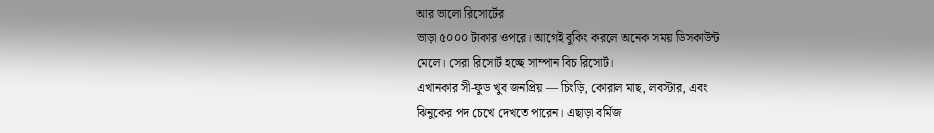আর ভালো রিসোর্টের
ভাড়া ৫০০০ টাকার ওপরে। আগেই বুকিং করলে অনেক সময় ডিসকাউন্ট
মেলে। সেরা রিসোর্ট হচ্ছে সাম্পান বিচ রিসোর্ট।
এখানকার সী-ফুড খুব জনপ্রিয় — চিংড়ি, কোরাল মাছ, লবস্টার, এবং
ঝিনুকের পদ চেখে দেখতে পারেন। এছাড়া বর্মিজ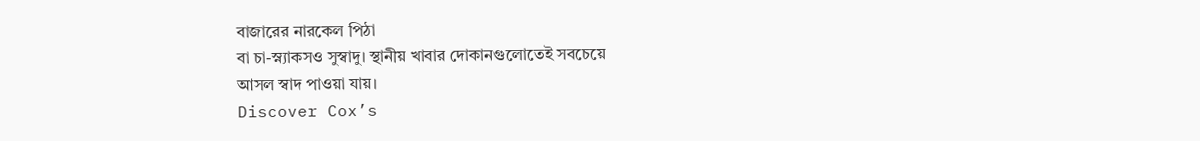বাজারের নারকেল পিঠা
বা চা-স্ন্যাকসও সুস্বাদু। স্থানীয় খাবার দোকানগুলোতেই সবচেয়ে
আসল স্বাদ পাওয়া যায়।
Discover Cox’s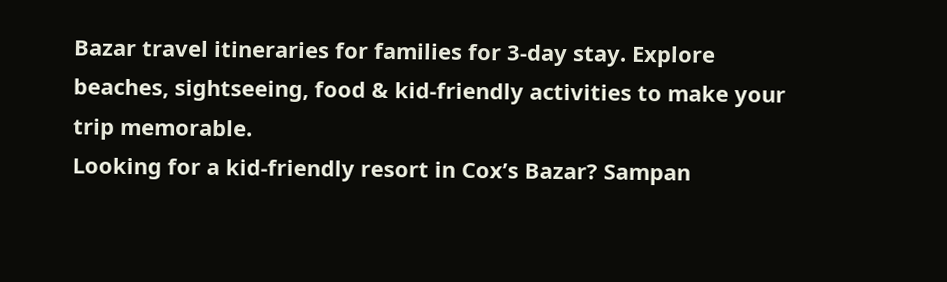Bazar travel itineraries for families for 3-day stay. Explore beaches, sightseeing, food & kid-friendly activities to make your trip memorable.
Looking for a kid-friendly resort in Cox’s Bazar? Sampan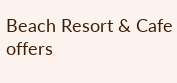Beach Resort & Cafe offers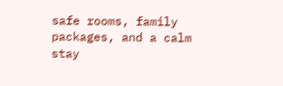safe rooms, family packages, and a calm stay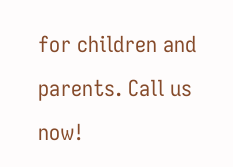for children and parents. Call us now!